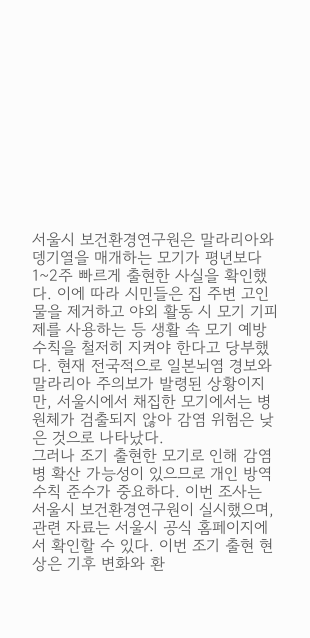서울시 보건환경연구원은 말라리아와 뎅기열을 매개하는 모기가 평년보다 1~2주 빠르게 출현한 사실을 확인했다. 이에 따라 시민들은 집 주변 고인 물을 제거하고 야외 활동 시 모기 기피제를 사용하는 등 생활 속 모기 예방수칙을 철저히 지켜야 한다고 당부했다. 현재 전국적으로 일본뇌염 경보와 말라리아 주의보가 발령된 상황이지만, 서울시에서 채집한 모기에서는 병원체가 검출되지 않아 감염 위험은 낮은 것으로 나타났다.
그러나 조기 출현한 모기로 인해 감염병 확산 가능성이 있으므로 개인 방역 수칙 준수가 중요하다. 이번 조사는 서울시 보건환경연구원이 실시했으며, 관련 자료는 서울시 공식 홈페이지에서 확인할 수 있다. 이번 조기 출현 현상은 기후 변화와 환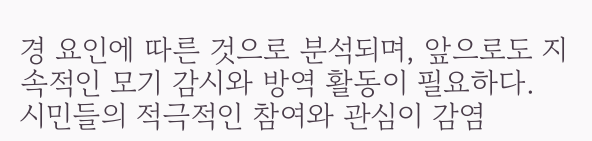경 요인에 따른 것으로 분석되며, 앞으로도 지속적인 모기 감시와 방역 활동이 필요하다.
시민들의 적극적인 참여와 관심이 감염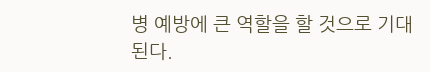병 예방에 큰 역할을 할 것으로 기대된다.